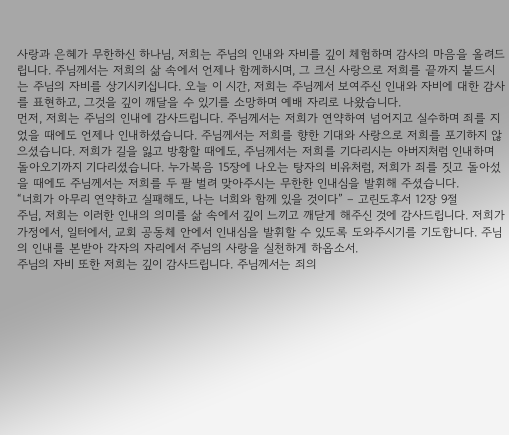사랑과 은혜가 무한하신 하나님, 저희는 주님의 인내와 자비를 깊이 체험하며 감사의 마음을 올려드립니다. 주님께서는 저희의 삶 속에서 언제나 함께하시며, 그 크신 사랑으로 저희를 끝까지 붙드시는 주님의 자비를 상기시키십니다. 오늘 이 시간, 저희는 주님께서 보여주신 인내와 자비에 대한 감사를 표현하고, 그것을 깊이 깨달을 수 있기를 소망하며 예배 자리로 나왔습니다.
먼저, 저희는 주님의 인내에 감사드립니다. 주님께서는 저희가 연약하여 넘어지고 실수하며 죄를 지었을 때에도 언제나 인내하셨습니다. 주님께서는 저희를 향한 기대와 사랑으로 저희를 포기하지 않으셨습니다. 저희가 길을 잃고 방황할 때에도, 주님께서는 저희를 기다리시는 아버지처럼 인내하며 돌아오기까지 기다리셨습니다. 누가복음 15장에 나오는 탕자의 비유처럼, 저희가 죄를 짓고 돌아섰을 때에도 주님께서는 저희를 두 팔 벌려 맞아주시는 무한한 인내심을 발휘해 주셨습니다.
“너희가 아무리 연약하고 실패해도, 나는 너희와 함께 있을 것이다” – 고린도후서 12장 9절
주님, 저희는 이러한 인내의 의미를 삶 속에서 깊이 느끼고 깨닫게 해주신 것에 감사드립니다. 저희가 가정에서, 일터에서, 교회 공동체 안에서 인내심을 발휘할 수 있도록 도와주시기를 기도합니다. 주님의 인내를 본받아 각자의 자리에서 주님의 사랑을 실천하게 하옵소서.
주님의 자비 또한 저희는 깊이 감사드립니다. 주님께서는 죄의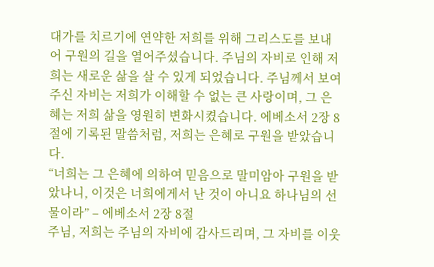대가를 치르기에 연약한 저희를 위해 그리스도를 보내어 구원의 길을 열어주셨습니다. 주님의 자비로 인해 저희는 새로운 삶을 살 수 있게 되었습니다. 주님께서 보여주신 자비는 저희가 이해할 수 없는 큰 사랑이며, 그 은혜는 저희 삶을 영원히 변화시켰습니다. 에베소서 2장 8절에 기록된 말씀처럼, 저희는 은혜로 구원을 받았습니다.
“너희는 그 은혜에 의하여 믿음으로 말미암아 구원을 받았나니, 이것은 너희에게서 난 것이 아니요 하나님의 선물이라” – 에베소서 2장 8절
주님, 저희는 주님의 자비에 감사드리며, 그 자비를 이웃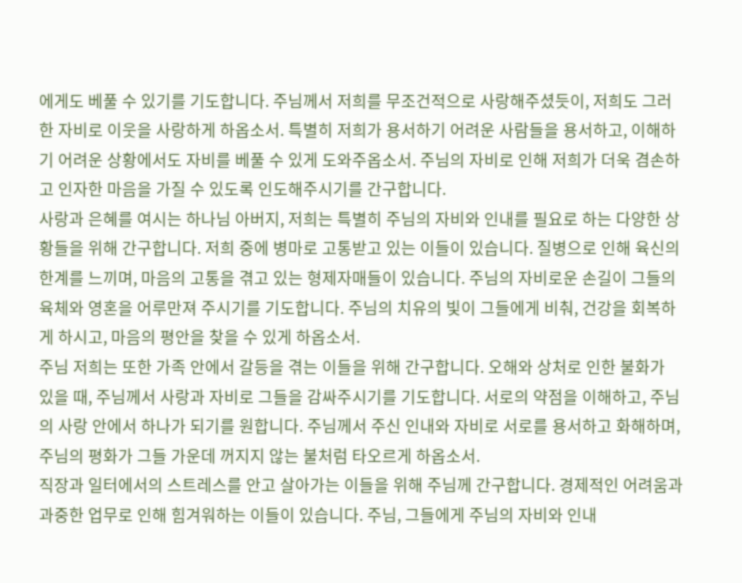에게도 베풀 수 있기를 기도합니다. 주님께서 저희를 무조건적으로 사랑해주셨듯이, 저희도 그러한 자비로 이웃을 사랑하게 하옵소서. 특별히 저희가 용서하기 어려운 사람들을 용서하고, 이해하기 어려운 상황에서도 자비를 베풀 수 있게 도와주옵소서. 주님의 자비로 인해 저희가 더욱 겸손하고 인자한 마음을 가질 수 있도록 인도해주시기를 간구합니다.
사랑과 은혜를 여시는 하나님 아버지, 저희는 특별히 주님의 자비와 인내를 필요로 하는 다양한 상황들을 위해 간구합니다. 저희 중에 병마로 고통받고 있는 이들이 있습니다. 질병으로 인해 육신의 한계를 느끼며, 마음의 고통을 겪고 있는 형제자매들이 있습니다. 주님의 자비로운 손길이 그들의 육체와 영혼을 어루만져 주시기를 기도합니다. 주님의 치유의 빛이 그들에게 비춰, 건강을 회복하게 하시고, 마음의 평안을 찾을 수 있게 하옵소서.
주님 저희는 또한 가족 안에서 갈등을 겪는 이들을 위해 간구합니다. 오해와 상처로 인한 불화가 있을 때, 주님께서 사랑과 자비로 그들을 감싸주시기를 기도합니다. 서로의 약점을 이해하고, 주님의 사랑 안에서 하나가 되기를 원합니다. 주님께서 주신 인내와 자비로 서로를 용서하고 화해하며, 주님의 평화가 그들 가운데 꺼지지 않는 불처럼 타오르게 하옵소서.
직장과 일터에서의 스트레스를 안고 살아가는 이들을 위해 주님께 간구합니다. 경제적인 어려움과 과중한 업무로 인해 힘겨워하는 이들이 있습니다. 주님, 그들에게 주님의 자비와 인내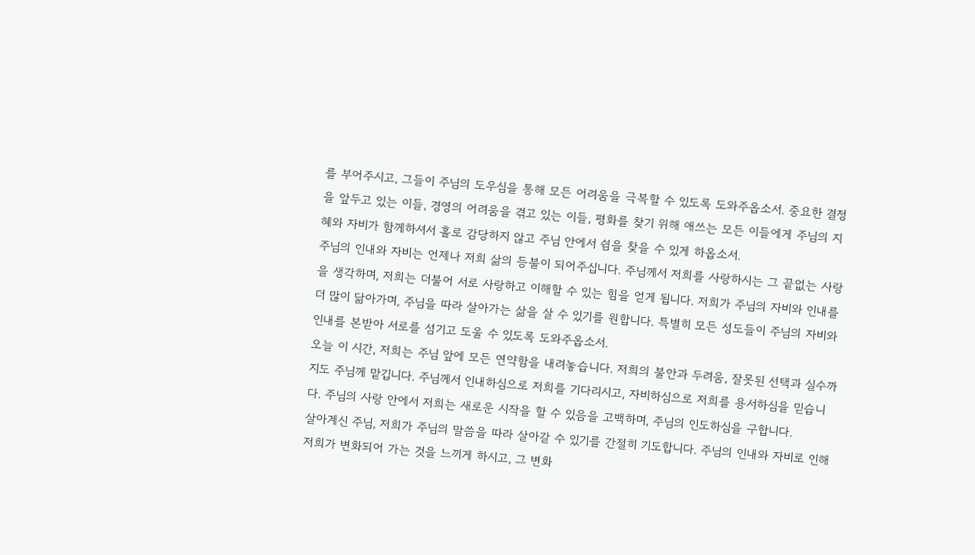를 부어주시고, 그들이 주님의 도우심을 통해 모든 어려움을 극복할 수 있도록 도와주옵소서. 중요한 결정을 앞두고 있는 이들, 경영의 어려움을 겪고 있는 이들, 평화를 찾기 위해 애쓰는 모든 이들에게 주님의 지혜와 자비가 함께하셔서 홀로 감당하지 않고 주님 안에서 쉼을 찾을 수 있게 하옵소서.
주님의 인내와 자비는 언제나 저희 삶의 등불이 되어주십니다. 주님께서 저희를 사랑하시는 그 끝없는 사랑을 생각하며, 저희는 더불어 서로 사랑하고 이해할 수 있는 힘을 얻게 됩니다. 저희가 주님의 자비와 인내를 더 많이 닮아가며, 주님을 따라 살아가는 삶을 살 수 있기를 원합니다. 특별히 모든 성도들이 주님의 자비와 인내를 본받아 서로를 섬기고 도울 수 있도록 도와주옵소서.
오늘 이 시간, 저희는 주님 앞에 모든 연약함을 내려놓습니다. 저희의 불안과 두려움, 잘못된 선택과 실수까지도 주님께 맡깁니다. 주님께서 인내하심으로 저희를 기다리시고, 자비하심으로 저희를 용서하심을 믿습니다. 주님의 사랑 안에서 저희는 새로운 시작을 할 수 있음을 고백하며, 주님의 인도하심을 구합니다.
살아계신 주님, 저희가 주님의 말씀을 따라 살아갈 수 있기를 간절히 기도합니다. 주님의 인내와 자비로 인해 저희가 변화되어 가는 것을 느끼게 하시고, 그 변화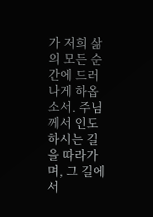가 저희 삶의 모든 순간에 드러나게 하옵소서. 주님께서 인도하시는 길을 따라가며, 그 길에서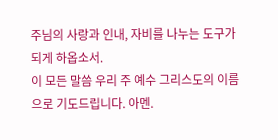주님의 사랑과 인내, 자비를 나누는 도구가 되게 하옵소서.
이 모든 말씀 우리 주 예수 그리스도의 이름으로 기도드립니다. 아멘.